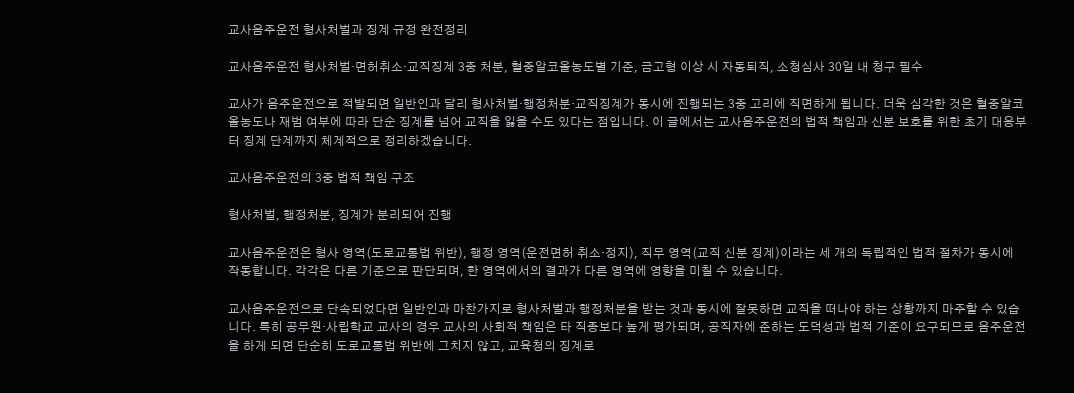교사음주운전 형사처벌과 징계 규정 완전정리

교사음주운전 형사처벌·면허취소·교직징계 3중 처분, 혈중알코올농도별 기준, 금고형 이상 시 자동퇴직, 소청심사 30일 내 청구 필수

교사가 음주운전으로 적발되면 일반인과 달리 형사처벌·행정처분·교직징계가 동시에 진행되는 3중 고리에 직면하게 됩니다. 더욱 심각한 것은 혈중알코올농도나 재범 여부에 따라 단순 징계를 넘어 교직을 잃을 수도 있다는 점입니다. 이 글에서는 교사음주운전의 법적 책임과 신분 보호를 위한 초기 대응부터 징계 단계까지 체계적으로 정리하겠습니다.

교사음주운전의 3중 법적 책임 구조

형사처벌, 행정처분, 징계가 분리되어 진행

교사음주운전은 형사 영역(도로교통법 위반), 행정 영역(운전면허 취소·정지), 직무 영역(교직 신분 징계)이라는 세 개의 독립적인 법적 절차가 동시에 작동합니다. 각각은 다른 기준으로 판단되며, 한 영역에서의 결과가 다른 영역에 영향을 미칠 수 있습니다.

교사음주운전으로 단속되었다면 일반인과 마찬가지로 형사처벌과 행정처분을 받는 것과 동시에 잘못하면 교직을 떠나야 하는 상황까지 마주할 수 있습니다. 특히 공무원·사립학교 교사의 경우 교사의 사회적 책임은 타 직종보다 높게 평가되며, 공직자에 준하는 도덕성과 법적 기준이 요구되므로 음주운전을 하게 되면 단순히 도로교통법 위반에 그치지 않고, 교육청의 징계로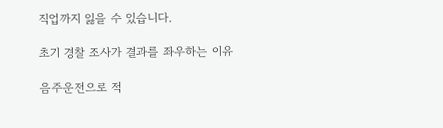직업까지 잃을 수 있습니다.

초기 경찰 조사가 결과를 좌우하는 이유

음주운전으로 적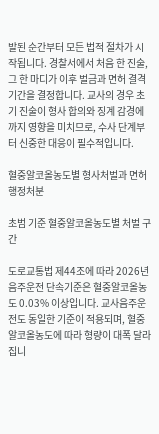발된 순간부터 모든 법적 절차가 시작됩니다. 경찰서에서 처음 한 진술, 그 한 마디가 이후 벌금과 면허 결격 기간을 결정합니다. 교사의 경우 초기 진술이 형사 합의와 징계 감경에까지 영향을 미치므로, 수사 단계부터 신중한 대응이 필수적입니다.

혈중알코올농도별 형사처벌과 면허행정처분

초범 기준 혈중알코올농도별 처벌 구간

도로교통법 제44조에 따라 2026년 음주운전 단속기준은 혈중알코올농도 0.03% 이상입니다. 교사음주운전도 동일한 기준이 적용되며, 혈중알코올농도에 따라 형량이 대폭 달라집니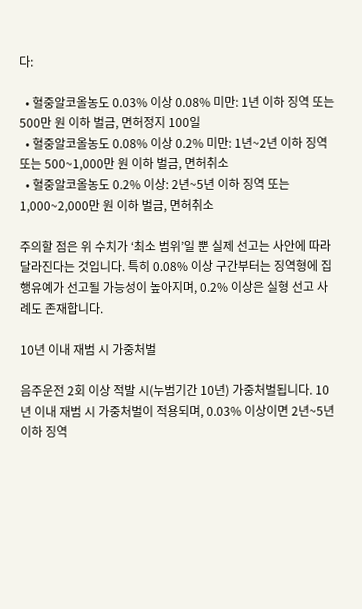다:

  • 혈중알코올농도 0.03% 이상 0.08% 미만: 1년 이하 징역 또는 500만 원 이하 벌금, 면허정지 100일
  • 혈중알코올농도 0.08% 이상 0.2% 미만: 1년~2년 이하 징역 또는 500~1,000만 원 이하 벌금, 면허취소
  • 혈중알코올농도 0.2% 이상: 2년~5년 이하 징역 또는 1,000~2,000만 원 이하 벌금, 면허취소

주의할 점은 위 수치가 ‘최소 범위’일 뿐 실제 선고는 사안에 따라 달라진다는 것입니다. 특히 0.08% 이상 구간부터는 징역형에 집행유예가 선고될 가능성이 높아지며, 0.2% 이상은 실형 선고 사례도 존재합니다.

10년 이내 재범 시 가중처벌

음주운전 2회 이상 적발 시(누범기간 10년) 가중처벌됩니다. 10년 이내 재범 시 가중처벌이 적용되며, 0.03% 이상이면 2년~5년 이하 징역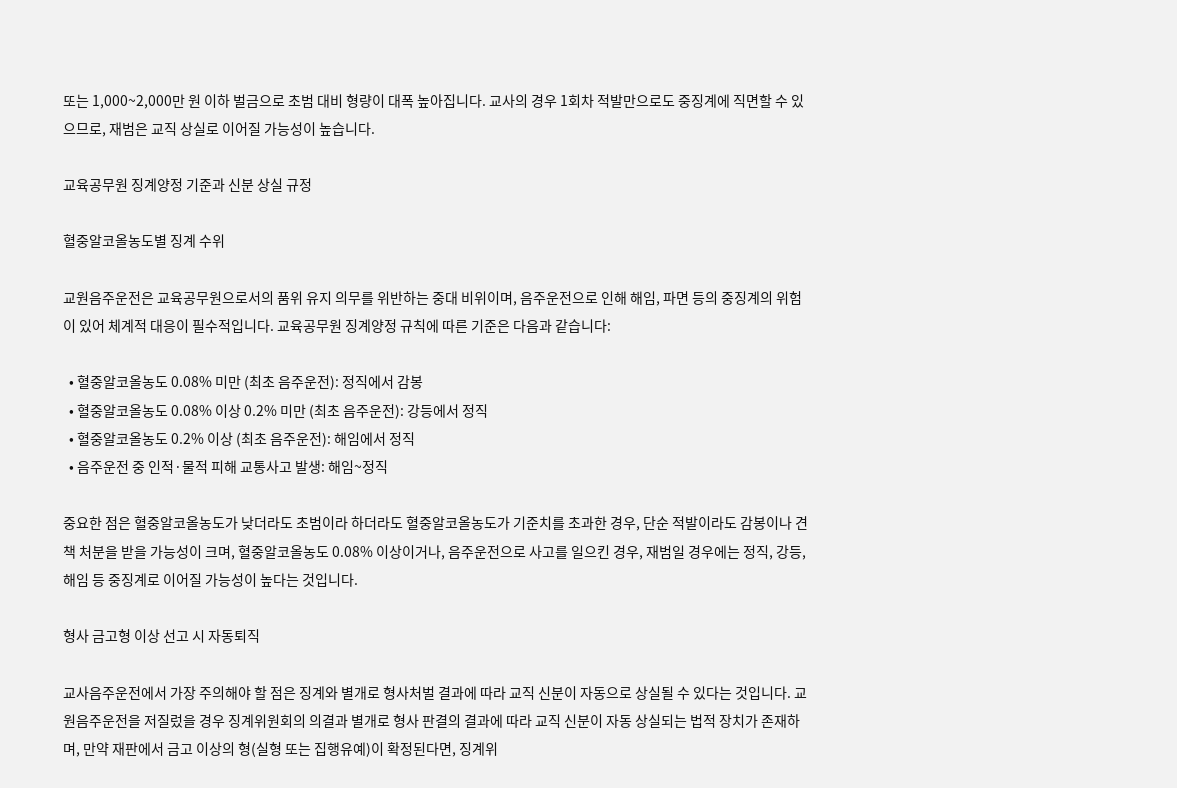또는 1,000~2,000만 원 이하 벌금으로 초범 대비 형량이 대폭 높아집니다. 교사의 경우 1회차 적발만으로도 중징계에 직면할 수 있으므로, 재범은 교직 상실로 이어질 가능성이 높습니다.

교육공무원 징계양정 기준과 신분 상실 규정

혈중알코올농도별 징계 수위

교원음주운전은 교육공무원으로서의 품위 유지 의무를 위반하는 중대 비위이며, 음주운전으로 인해 해임, 파면 등의 중징계의 위험이 있어 체계적 대응이 필수적입니다. 교육공무원 징계양정 규칙에 따른 기준은 다음과 같습니다:

  • 혈중알코올농도 0.08% 미만 (최초 음주운전): 정직에서 감봉
  • 혈중알코올농도 0.08% 이상 0.2% 미만 (최초 음주운전): 강등에서 정직
  • 혈중알코올농도 0.2% 이상 (최초 음주운전): 해임에서 정직
  • 음주운전 중 인적·물적 피해 교통사고 발생: 해임~정직

중요한 점은 혈중알코올농도가 낮더라도 초범이라 하더라도 혈중알코올농도가 기준치를 초과한 경우, 단순 적발이라도 감봉이나 견책 처분을 받을 가능성이 크며, 혈중알코올농도 0.08% 이상이거나, 음주운전으로 사고를 일으킨 경우, 재범일 경우에는 정직, 강등, 해임 등 중징계로 이어질 가능성이 높다는 것입니다.

형사 금고형 이상 선고 시 자동퇴직

교사음주운전에서 가장 주의해야 할 점은 징계와 별개로 형사처벌 결과에 따라 교직 신분이 자동으로 상실될 수 있다는 것입니다. 교원음주운전을 저질렀을 경우 징계위원회의 의결과 별개로 형사 판결의 결과에 따라 교직 신분이 자동 상실되는 법적 장치가 존재하며, 만약 재판에서 금고 이상의 형(실형 또는 집행유예)이 확정된다면, 징계위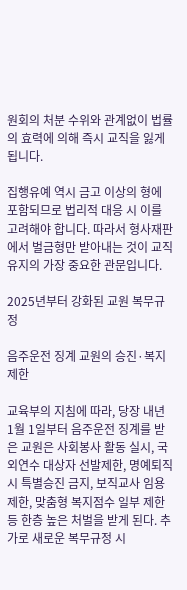원회의 처분 수위와 관계없이 법률의 효력에 의해 즉시 교직을 잃게 됩니다.

집행유예 역시 금고 이상의 형에 포함되므로 법리적 대응 시 이를 고려해야 합니다. 따라서 형사재판에서 벌금형만 받아내는 것이 교직 유지의 가장 중요한 관문입니다.

2025년부터 강화된 교원 복무규정

음주운전 징계 교원의 승진·복지 제한

교육부의 지침에 따라, 당장 내년 1월 1일부터 음주운전 징계를 받은 교원은 사회봉사 활동 실시, 국외연수 대상자 선발제한, 명예퇴직 시 특별승진 금지, 보직교사 임용 제한, 맞춤형 복지점수 일부 제한 등 한층 높은 처벌을 받게 된다. 추가로 새로운 복무규정 시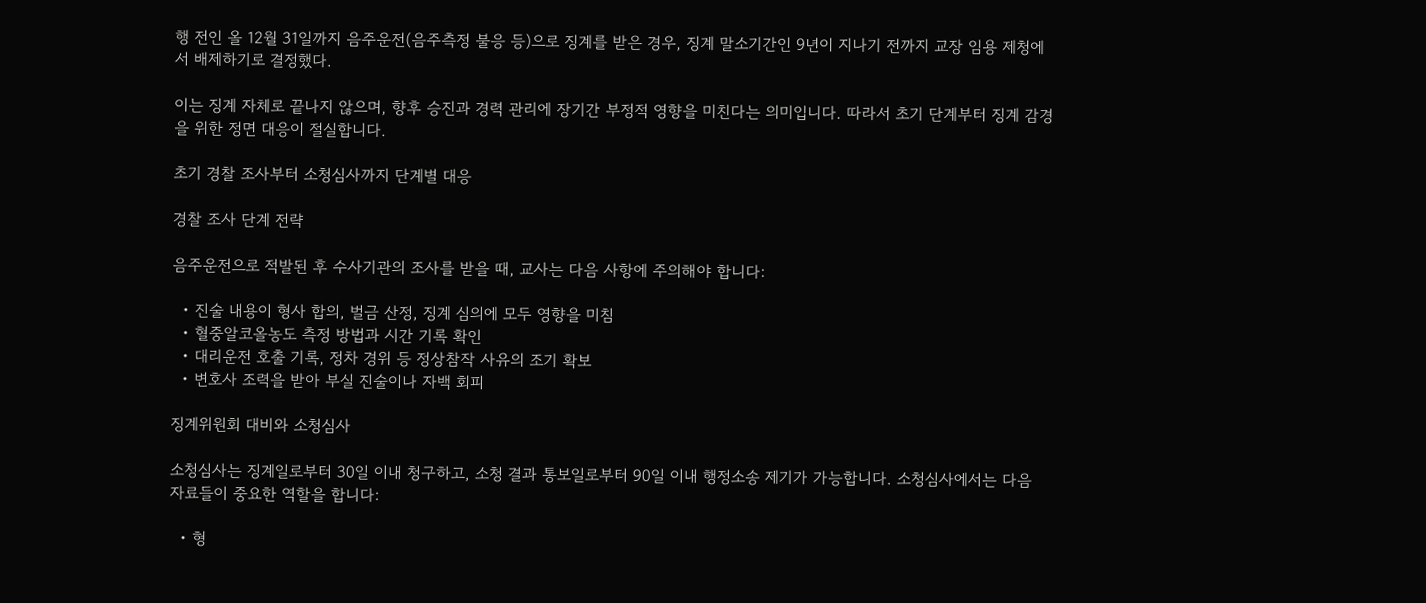행 전인 올 12월 31일까지 음주운전(음주측정 불응 등)으로 징계를 받은 경우, 징계 말소기간인 9년이 지나기 전까지 교장 임용 제청에서 배제하기로 결정했다.

이는 징계 자체로 끝나지 않으며, 향후 승진과 경력 관리에 장기간 부정적 영향을 미친다는 의미입니다. 따라서 초기 단계부터 징계 감경을 위한 정면 대응이 절실합니다.

초기 경찰 조사부터 소청심사까지 단계별 대응

경찰 조사 단계 전략

음주운전으로 적발된 후 수사기관의 조사를 받을 때, 교사는 다음 사항에 주의해야 합니다:

  • 진술 내용이 형사 합의, 벌금 산정, 징계 심의에 모두 영향을 미침
  • 혈중알코올농도 측정 방법과 시간 기록 확인
  • 대리운전 호출 기록, 정차 경위 등 정상참작 사유의 조기 확보
  • 변호사 조력을 받아 부실 진술이나 자백 회피

징계위원회 대비와 소청심사

소청심사는 징계일로부터 30일 이내 청구하고, 소청 결과 통보일로부터 90일 이내 행정소송 제기가 가능합니다. 소청심사에서는 다음 자료들이 중요한 역할을 합니다:

  • 형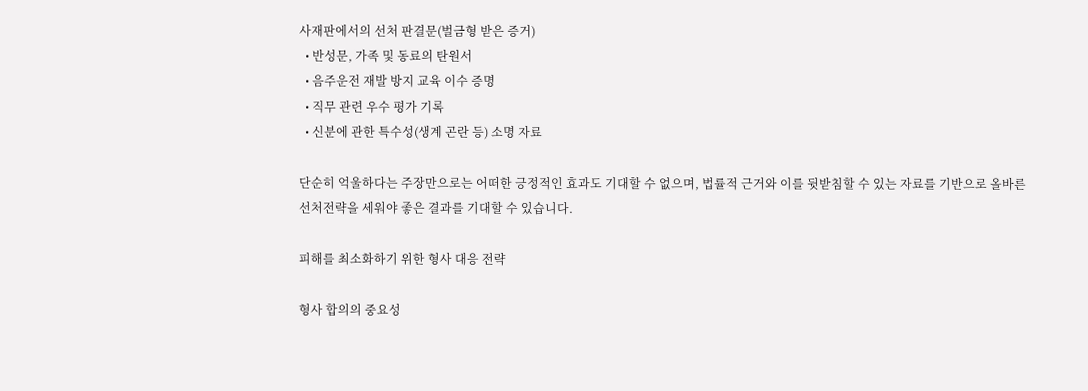사재판에서의 선처 판결문(벌금형 받은 증거)
  • 반성문, 가족 및 동료의 탄원서
  • 음주운전 재발 방지 교육 이수 증명
  • 직무 관련 우수 평가 기록
  • 신분에 관한 특수성(생계 곤란 등) 소명 자료

단순히 억울하다는 주장만으로는 어떠한 긍정적인 효과도 기대할 수 없으며, 법률적 근거와 이를 뒷받침할 수 있는 자료를 기반으로 올바른 선처전략을 세워야 좋은 결과를 기대할 수 있습니다.

피해를 최소화하기 위한 형사 대응 전략

형사 합의의 중요성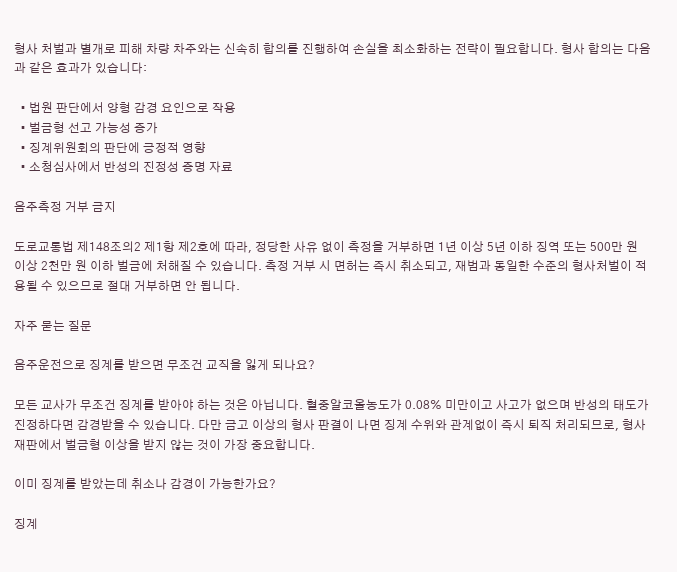형사 처벌과 별개로 피해 차량 차주와는 신속히 합의를 진행하여 손실을 최소화하는 전략이 필요합니다. 형사 합의는 다음과 같은 효과가 있습니다:

  • 법원 판단에서 양형 감경 요인으로 작용
  • 벌금형 선고 가능성 증가
  • 징계위원회의 판단에 긍정적 영향
  • 소청심사에서 반성의 진정성 증명 자료

음주측정 거부 금지

도로교통법 제148조의2 제1항 제2호에 따라, 정당한 사유 없이 측정을 거부하면 1년 이상 5년 이하 징역 또는 500만 원 이상 2천만 원 이하 벌금에 처해질 수 있습니다. 측정 거부 시 면허는 즉시 취소되고, 재범과 동일한 수준의 형사처벌이 적용될 수 있으므로 절대 거부하면 안 됩니다.

자주 묻는 질문

음주운전으로 징계를 받으면 무조건 교직을 잃게 되나요?

모든 교사가 무조건 징계를 받아야 하는 것은 아닙니다. 혈중알코올농도가 0.08% 미만이고 사고가 없으며 반성의 태도가 진정하다면 감경받을 수 있습니다. 다만 금고 이상의 형사 판결이 나면 징계 수위와 관계없이 즉시 퇴직 처리되므로, 형사재판에서 벌금형 이상을 받지 않는 것이 가장 중요합니다.

이미 징계를 받았는데 취소나 감경이 가능한가요?

징계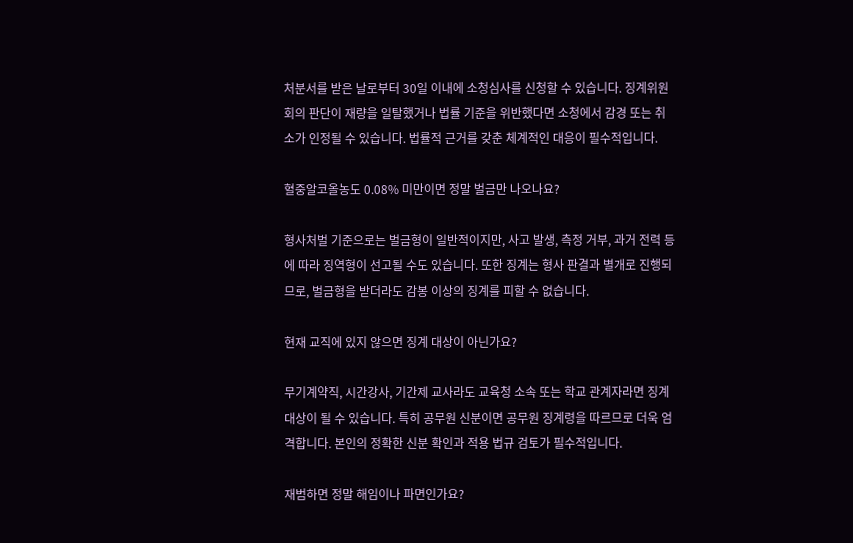처분서를 받은 날로부터 30일 이내에 소청심사를 신청할 수 있습니다. 징계위원회의 판단이 재량을 일탈했거나 법률 기준을 위반했다면 소청에서 감경 또는 취소가 인정될 수 있습니다. 법률적 근거를 갖춘 체계적인 대응이 필수적입니다.

혈중알코올농도 0.08% 미만이면 정말 벌금만 나오나요?

형사처벌 기준으로는 벌금형이 일반적이지만, 사고 발생, 측정 거부, 과거 전력 등에 따라 징역형이 선고될 수도 있습니다. 또한 징계는 형사 판결과 별개로 진행되므로, 벌금형을 받더라도 감봉 이상의 징계를 피할 수 없습니다.

현재 교직에 있지 않으면 징계 대상이 아닌가요?

무기계약직, 시간강사, 기간제 교사라도 교육청 소속 또는 학교 관계자라면 징계 대상이 될 수 있습니다. 특히 공무원 신분이면 공무원 징계령을 따르므로 더욱 엄격합니다. 본인의 정확한 신분 확인과 적용 법규 검토가 필수적입니다.

재범하면 정말 해임이나 파면인가요?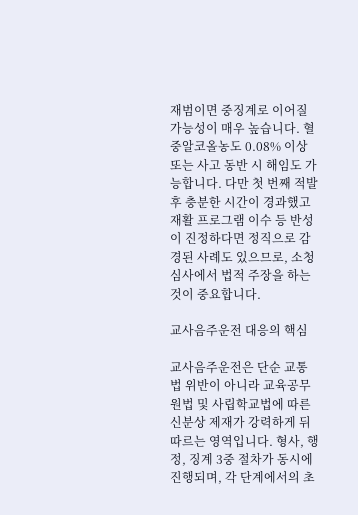재범이면 중징계로 이어질 가능성이 매우 높습니다. 혈중알코올농도 0.08% 이상 또는 사고 동반 시 해임도 가능합니다. 다만 첫 번째 적발 후 충분한 시간이 경과했고 재활 프로그램 이수 등 반성이 진정하다면 정직으로 감경된 사례도 있으므로, 소청심사에서 법적 주장을 하는 것이 중요합니다.

교사음주운전 대응의 핵심

교사음주운전은 단순 교통법 위반이 아니라 교육공무원법 및 사립학교법에 따른 신분상 제재가 강력하게 뒤따르는 영역입니다. 형사, 행정, 징계 3중 절차가 동시에 진행되며, 각 단계에서의 초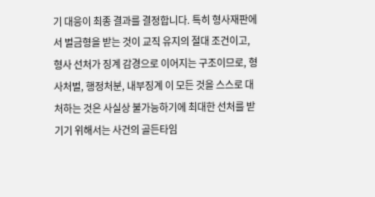기 대응이 최종 결과를 결정합니다. 특히 형사재판에서 벌금형을 받는 것이 교직 유지의 절대 조건이고, 형사 선처가 징계 감경으로 이어지는 구조이므로, 형사처벌, 행정처분, 내부징계 이 모든 것을 스스로 대처하는 것은 사실상 불가능하기에 최대한 선처를 받기기 위해서는 사건의 골든타임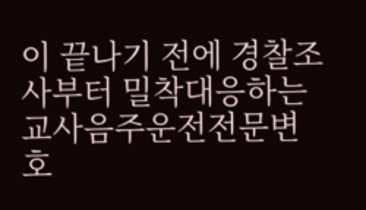이 끝나기 전에 경찰조사부터 밀착대응하는 교사음주운전전문변호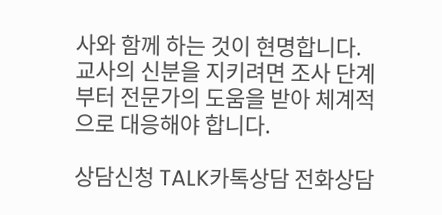사와 함께 하는 것이 현명합니다. 교사의 신분을 지키려면 조사 단계부터 전문가의 도움을 받아 체계적으로 대응해야 합니다.

상담신청 TALK카톡상담 전화상담